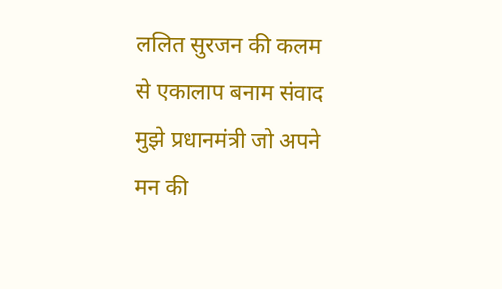ललित सुरजन की कलम से एकालाप बनाम संवाद
मुझे प्रधानमंत्री जो अपने मन की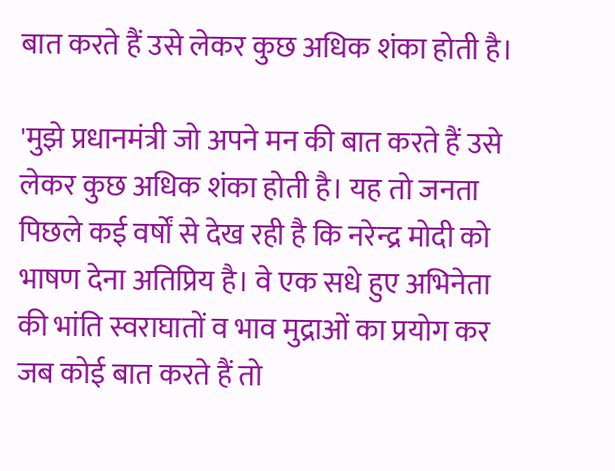बात करते हैं उसे लेकर कुछ अधिक शंका होती है।

'मुझे प्रधानमंत्री जो अपने मन की बात करते हैं उसे लेकर कुछ अधिक शंका होती है। यह तो जनता पिछले कई वर्षों से देख रही है कि नरेन्द्र मोदी को भाषण देना अतिप्रिय है। वे एक सधे हुए अभिनेता की भांति स्वराघातों व भाव मुद्राओं का प्रयोग कर जब कोई बात करते हैं तो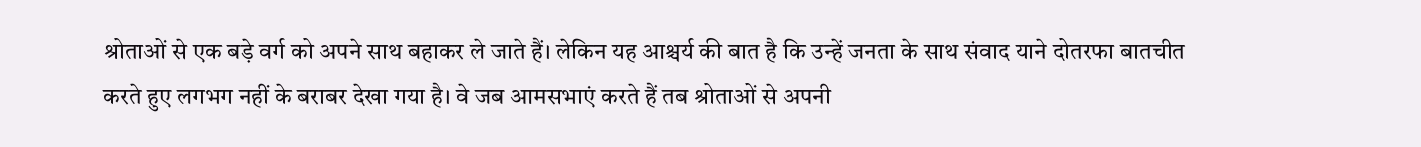श्रोताओं से एक बड़े वर्ग को अपने साथ बहाकर ले जाते हैं। लेकिन यह आश्चर्य की बात है कि उन्हें जनता के साथ संवाद याने दोतरफा बातचीत करते हुए लगभग नहीं के बराबर देखा गया है। वे जब आमसभाएं करते हैं तब श्रोताओं से अपनी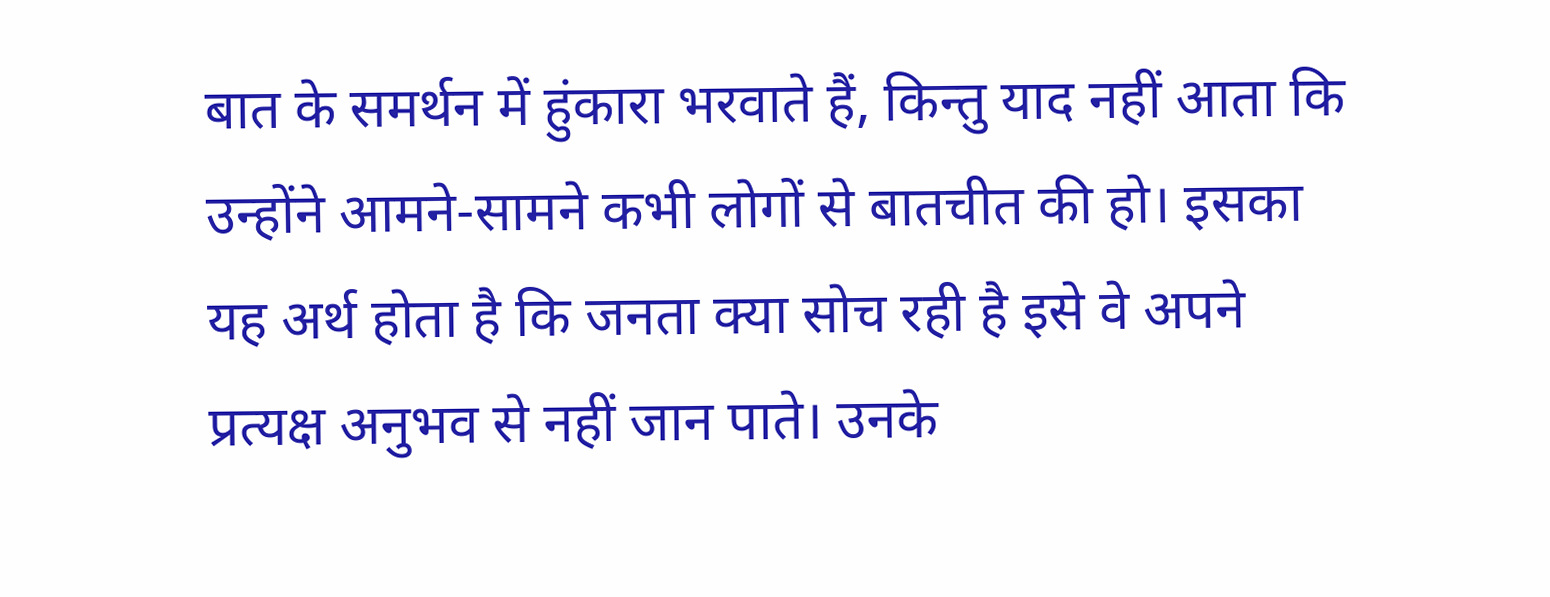बात के समर्थन में हुंकारा भरवाते हैं, किन्तु याद नहीं आता कि उन्होंने आमने-सामने कभी लोगों से बातचीत की हो। इसका यह अर्थ होता है कि जनता क्या सोच रही है इसे वे अपने प्रत्यक्ष अनुभव से नहीं जान पाते। उनके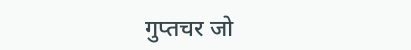गुप्तचर जो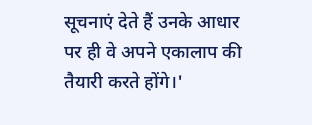सूचनाएं देते हैं उनके आधार पर ही वे अपने एकालाप की तैयारी करते होंगे।'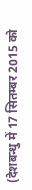(देशबन्धु में 17 सितम्बर 2015 को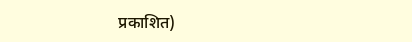प्रकाशित)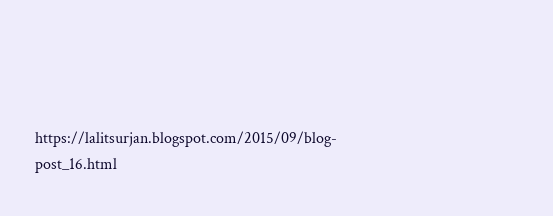https://lalitsurjan.blogspot.com/2015/09/blog-post_16.html